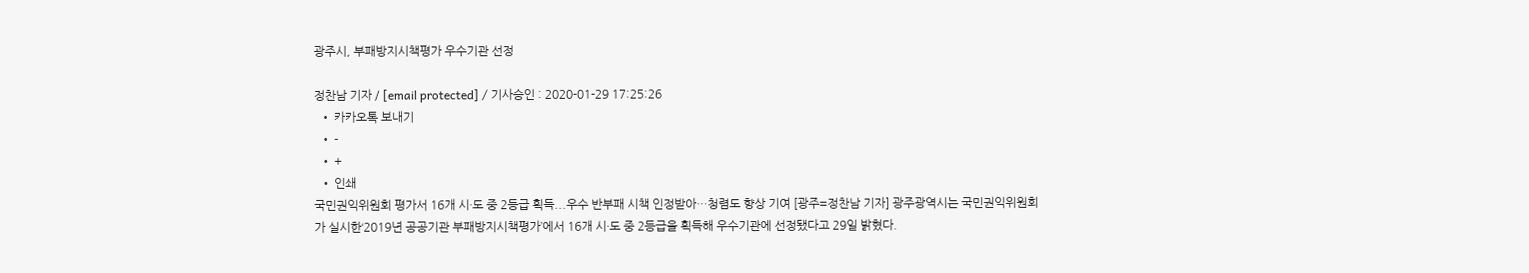광주시, 부패방지시책평가 우수기관 선정

정찬남 기자 / [email protected] / 기사승인 : 2020-01-29 17:25:26
  • 카카오톡 보내기
  • -
  • +
  • 인쇄
국민권익위원회 평가서 16개 시·도 중 2등급 획득...우수 반부패 시책 인정받아…청렴도 향상 기여 [광주=정찬남 기자] 광주광역시는 국민권익위원회가 실시한‘2019년 공공기관 부패방지시책평가’에서 16개 시·도 중 2등급을 획득해 우수기관에 선정됐다고 29일 밝혔다.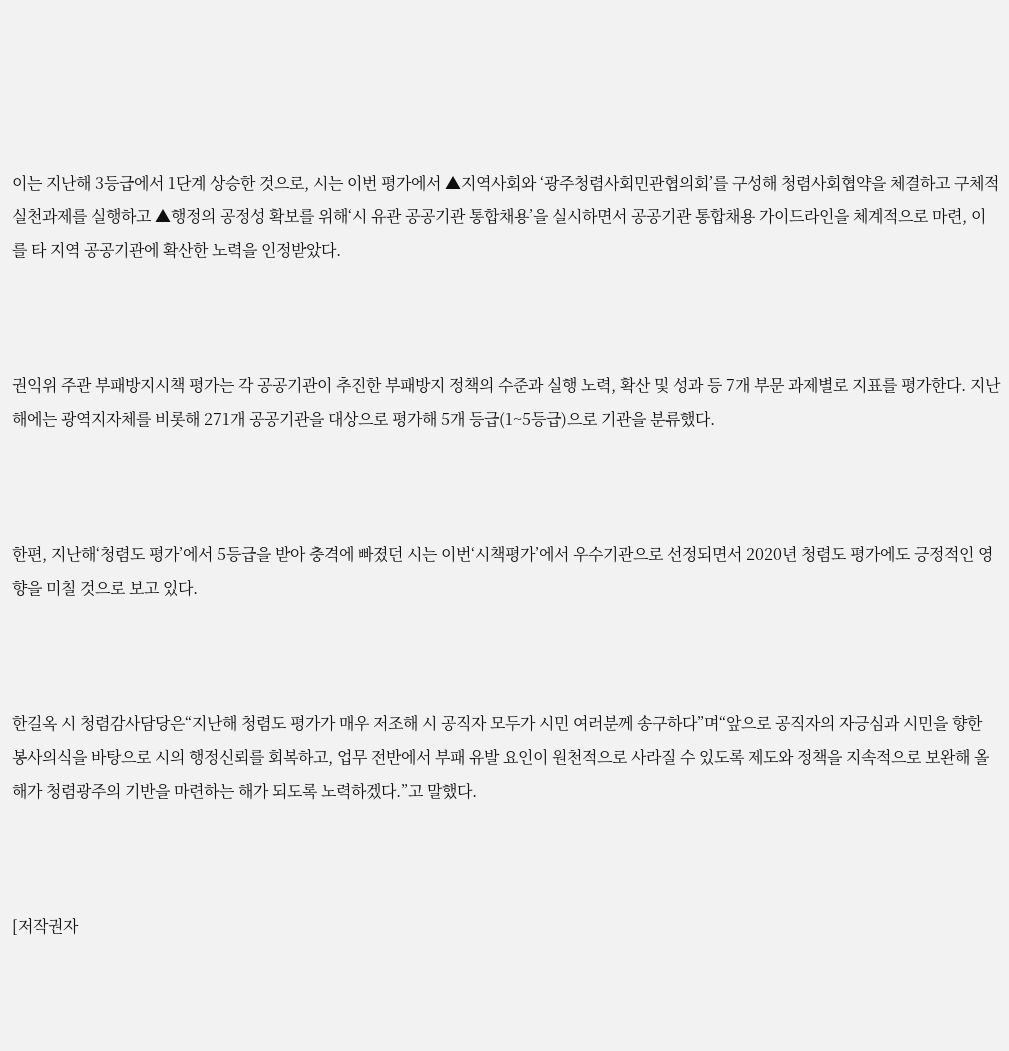이는 지난해 3등급에서 1단계 상승한 것으로, 시는 이번 평가에서 ▲지역사회와 ‘광주청렴사회민관협의회’를 구성해 청렴사회협약을 체결하고 구체적 실천과제를 실행하고 ▲행정의 공정성 확보를 위해‘시 유관 공공기관 통합채용’을 실시하면서 공공기관 통합채용 가이드라인을 체계적으로 마련, 이를 타 지역 공공기관에 확산한 노력을 인정받았다.



권익위 주관 부패방지시책 평가는 각 공공기관이 추진한 부패방지 정책의 수준과 실행 노력, 확산 및 성과 등 7개 부문 과제별로 지표를 평가한다. 지난해에는 광역지자체를 비롯해 271개 공공기관을 대상으로 평가해 5개 등급(1~5등급)으로 기관을 분류했다.



한편, 지난해‘청렴도 평가’에서 5등급을 받아 충격에 빠졌던 시는 이번‘시책평가’에서 우수기관으로 선정되면서 2020년 청렴도 평가에도 긍정적인 영향을 미칠 것으로 보고 있다.



한길옥 시 청렴감사담당은“지난해 청렴도 평가가 매우 저조해 시 공직자 모두가 시민 여러분께 송구하다”며“앞으로 공직자의 자긍심과 시민을 향한 봉사의식을 바탕으로 시의 행정신뢰를 회복하고, 업무 전반에서 부패 유발 요인이 원천적으로 사라질 수 있도록 제도와 정책을 지속적으로 보완해 올해가 청렴광주의 기반을 마련하는 해가 되도록 노력하겠다.”고 말했다.



[저작권자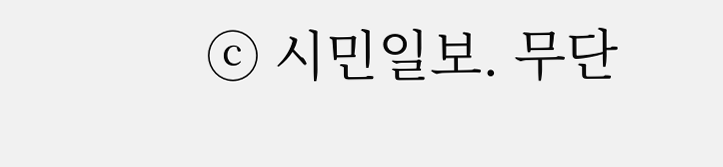ⓒ 시민일보. 무단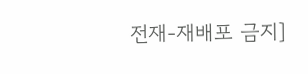전재-재배포 금지]